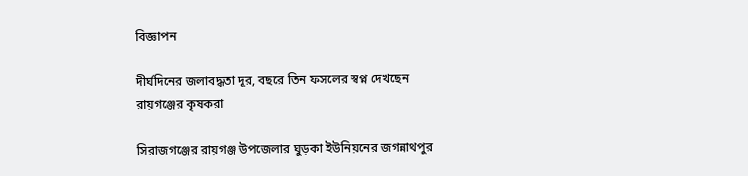বিজ্ঞাপন

দীর্ঘদিনের জলাবদ্ধতা দূর, বছরে তিন ফসলের স্বপ্ন দেখছেন রায়গঞ্জের কৃষকরা

সিরাজগঞ্জের রায়গঞ্জ উপজেলার ঘুড়কা ইউনিয়নের জগন্নাথপুর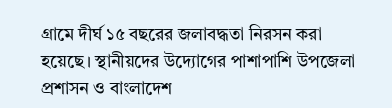গ্রামে দীর্ঘ ১৫ বছরের জলাবদ্ধতা নিরসন করা হয়েছে। স্থানীয়দের উদ্যোগের পাশাপাশি উপজেলা প্রশাসন ও বাংলাদেশ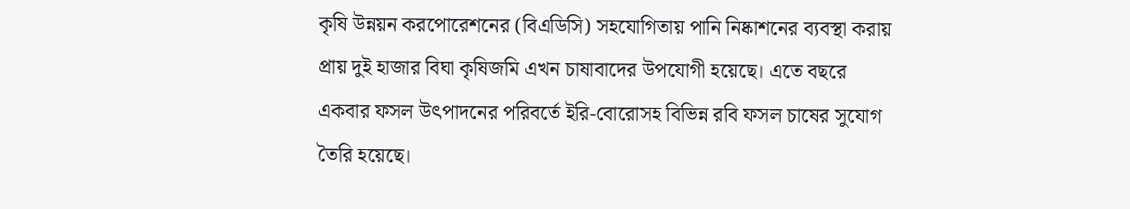কৃষি উন্নয়ন করপোরেশনের (বিএডিসি) সহযোগিতায় পানি নিষ্কাশনের ব্যবস্থা করায় প্রায় দুই হাজার বিঘা কৃষিজমি এখন চাষাবাদের উপযোগী হয়েছে। এতে বছরে একবার ফসল উৎপাদনের পরিবর্তে ইরি-বোরোসহ বিভিন্ন রবি ফসল চাষের সুযোগ তৈরি হয়েছে।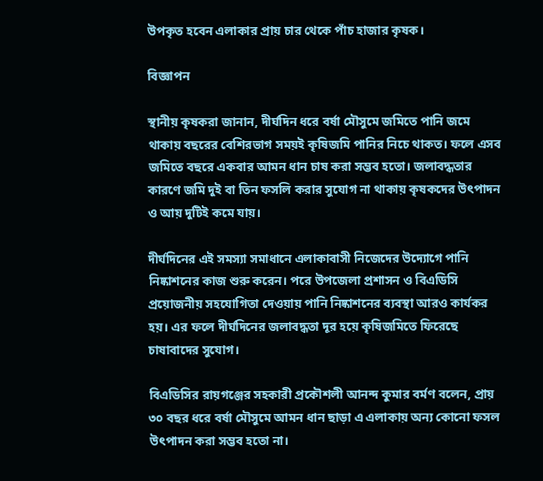উপকৃত হবেন এলাকার প্রায় চার থেকে পাঁচ হাজার কৃষক।

বিজ্ঞাপন

স্থানীয় কৃষকরা জানান, দীর্ঘদিন ধরে বর্ষা মৌসুমে জমিতে পানি জমে থাকায় বছরের বেশিরভাগ সময়ই কৃষিজমি পানির নিচে থাকত। ফলে এসব জমিতে বছরে একবার আমন ধান চাষ করা সম্ভব হতো। জলাবদ্ধতার কারণে জমি দুই বা তিন ফসলি করার সুযোগ না থাকায় কৃষকদের উৎপাদন ও আয় দুটিই কমে যায়।

দীর্ঘদিনের এই সমস্যা সমাধানে এলাকাবাসী নিজেদের উদ্যোগে পানি নিষ্কাশনের কাজ শুরু করেন। পরে উপজেলা প্রশাসন ও বিএডিসি প্রয়োজনীয় সহযোগিতা দেওয়ায় পানি নিষ্কাশনের ব্যবস্থা আরও কার্যকর হয়। এর ফলে দীর্ঘদিনের জলাবদ্ধতা দূর হয়ে কৃষিজমিতে ফিরেছে চাষাবাদের সুযোগ।

বিএডিসির রায়গঞ্জের সহকারী প্রকৌশলী আনন্দ কুমার বর্মণ বলেন, প্রায় ৩০ বছর ধরে বর্ষা মৌসুমে আমন ধান ছাড়া এ এলাকায় অন্য কোনো ফসল উৎপাদন করা সম্ভব হতো না।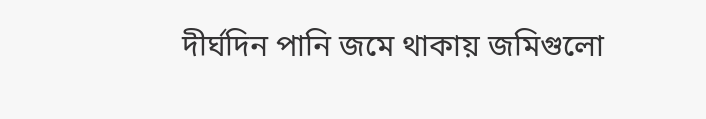দীর্ঘদিন পানি জমে থাকায় জমিগুলো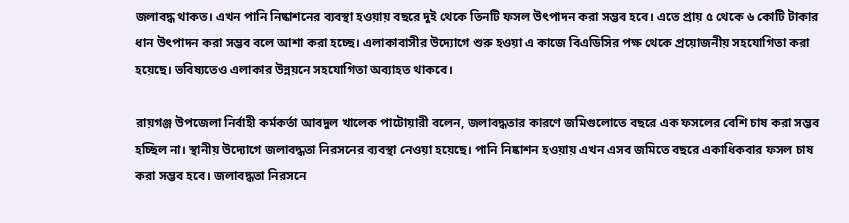জলাবদ্ধ থাকত। এখন পানি নিষ্কাশনের ব্যবস্থা হওয়ায় বছরে দুই থেকে তিনটি ফসল উৎপাদন করা সম্ভব হবে। এতে প্রায় ৫ থেকে ৬ কোটি টাকার ধান উৎপাদন করা সম্ভব বলে আশা করা হচ্ছে। এলাকাবাসীর উদ্যোগে শুরু হওয়া এ কাজে বিএডিসির পক্ষ থেকে প্রয়োজনীয় সহযোগিতা করা হয়েছে। ভবিষ্যতেও এলাকার উন্নয়নে সহযোগিতা অব্যাহত থাকবে।

রায়গঞ্জ উপজেলা নির্বাহী কর্মকর্তা আবদুল খালেক পাটোয়ারী বলেন, জলাবদ্ধতার কারণে জমিগুলোতে বছরে এক ফসলের বেশি চাষ করা সম্ভব হচ্ছিল না। স্থানীয় উদ্যোগে জলাবদ্ধতা নিরসনের ব্যবস্থা নেওয়া হয়েছে। পানি নিষ্কাশন হওয়ায় এখন এসব জমিতে বছরে একাধিকবার ফসল চাষ করা সম্ভব হবে। জলাবদ্ধতা নিরসনে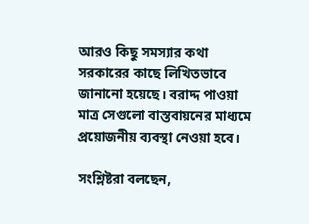আরও কিছু সমস্যার কথা সরকারের কাছে লিখিতভাবে জানানো হয়েছে। বরাদ্দ পাওয়া মাত্র সেগুলো বাস্তবায়নের মাধ্যমে প্রয়োজনীয় ব্যবস্থা নেওয়া হবে।

সংশ্লিষ্টরা বলছেন,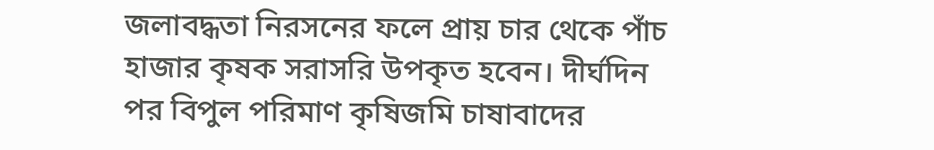জলাবদ্ধতা নিরসনের ফলে প্রায় চার থেকে পাঁচ হাজার কৃষক সরাসরি উপকৃত হবেন। দীর্ঘদিন পর বিপুল পরিমাণ কৃষিজমি চাষাবাদের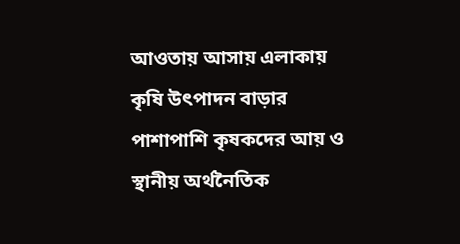আওতায় আসায় এলাকায় কৃষি উৎপাদন বাড়ার পাশাপাশি কৃষকদের আয় ও স্থানীয় অর্থনৈতিক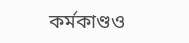কর্মকাণ্ডও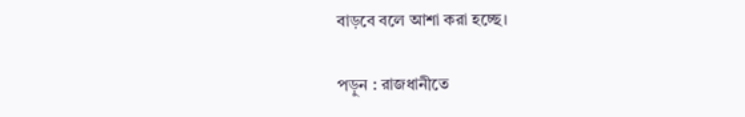বাড়বে বলে আশা করা হচ্ছে।

পড়ুন : রাজধানীতে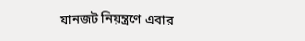যানজট নিয়ন্ত্রণে এবার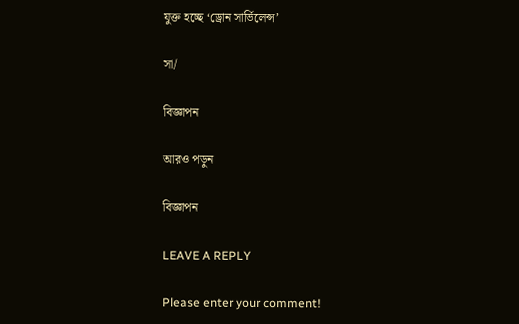যুক্ত হচ্ছে ‘ড্রোন সার্ভিলেন্স’

সা/

বিজ্ঞাপন

আরও পড়ুন

বিজ্ঞাপন

LEAVE A REPLY

Please enter your comment!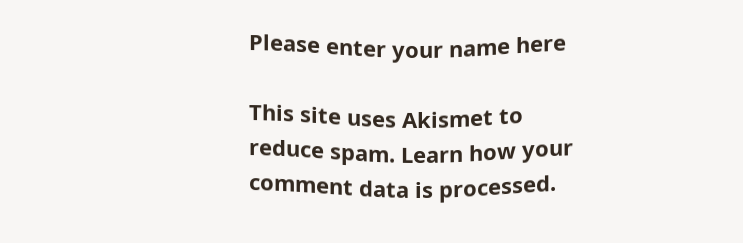Please enter your name here

This site uses Akismet to reduce spam. Learn how your comment data is processed.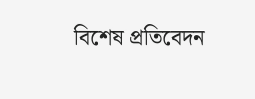বিশেষ প্রতিবেদন